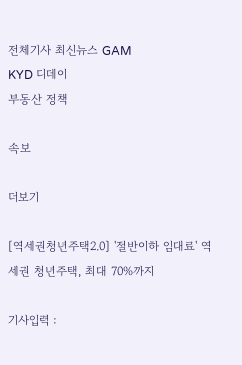전체기사 최신뉴스 GAM
KYD 디데이
부동산 정책

속보

더보기

[역세권청년주택2.0] '절반이하 임대료' 역세권 청년주택, 최대 70%까지

기사입력 :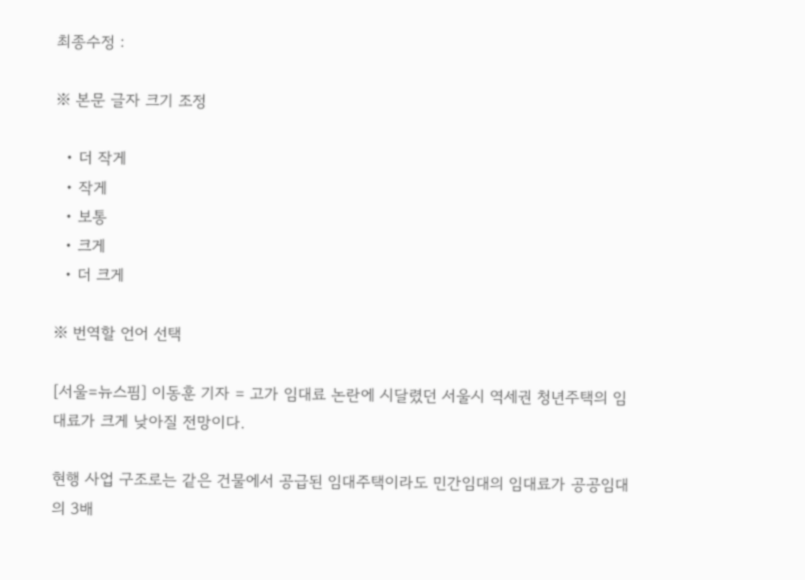최종수정 :

※ 본문 글자 크기 조정

  • 더 작게
  • 작게
  • 보통
  • 크게
  • 더 크게

※ 번역할 언어 선택

[서울=뉴스핌] 이동훈 기자 = 고가 임대료 논란에 시달렸던 서울시 역세권 청년주택의 임대료가 크게 낮아질 전망이다.

현행 사업 구조로는 같은 건물에서 공급된 임대주택이라도 민간임대의 임대료가 공공임대의 3배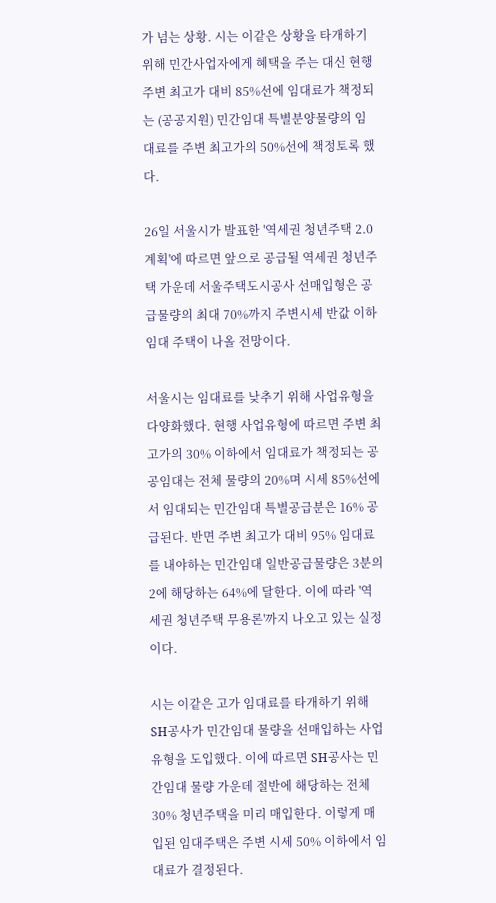가 넘는 상황. 시는 이같은 상황을 타개하기 위해 민간사업자에게 혜택을 주는 대신 현행 주변 최고가 대비 85%선에 임대료가 책정되는 (공공지원) 민간임대 특별분양물량의 임대료를 주변 최고가의 50%선에 책정토록 했다.

26일 서울시가 발표한 '역세권 청년주택 2.0 계획'에 따르면 앞으로 공급될 역세권 청년주택 가운데 서울주택도시공사 선매입형은 공급물량의 최대 70%까지 주변시세 반값 이하 임대 주택이 나올 전망이다.

서울시는 임대료를 낮추기 위해 사업유형을 다양화했다. 현행 사업유형에 따르면 주변 최고가의 30% 이하에서 임대료가 책정되는 공공임대는 전체 물량의 20%며 시세 85%선에서 임대되는 민간임대 특별공급분은 16% 공급된다. 반면 주변 최고가 대비 95% 임대료를 내야하는 민간임대 일반공급물량은 3분의 2에 해당하는 64%에 달한다. 이에 따라 '역세권 청년주택 무용론'까지 나오고 있는 실정이다.

시는 이같은 고가 임대료를 타개하기 위해 SH공사가 민간임대 물량을 선매입하는 사업 유형을 도입했다. 이에 따르면 SH공사는 민간임대 물량 가운데 절반에 해당하는 전체 30% 청년주택을 미리 매입한다. 이렇게 매입된 임대주택은 주변 시세 50% 이하에서 임대료가 결정된다.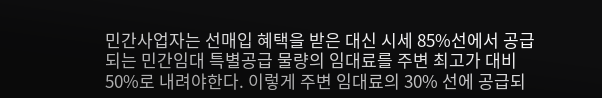민간사업자는 선매입 혜택을 받은 대신 시세 85%선에서 공급되는 민간임대 특별공급 물량의 임대료를 주변 최고가 대비 50%로 내려야한다. 이렇게 주변 임대료의 30% 선에 공급되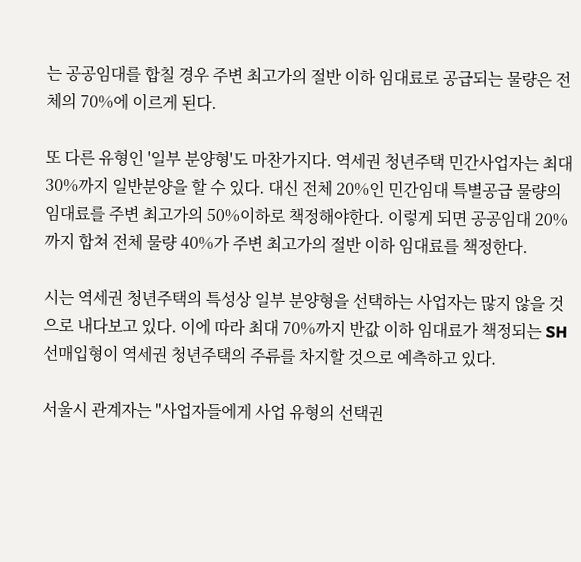는 공공임대를 합칠 경우 주변 최고가의 절반 이하 임대료로 공급되는 물량은 전체의 70%에 이르게 된다.

또 다른 유형인 '일부 분양형'도 마찬가지다. 역세권 청년주택 민간사업자는 최대 30%까지 일반분양을 할 수 있다. 대신 전체 20%인 민간임대 특별공급 물량의 임대료를 주변 최고가의 50%이하로 책정해야한다. 이렇게 되면 공공임대 20%까지 합쳐 전체 물량 40%가 주변 최고가의 절반 이하 임대료를 책정한다.

시는 역세권 청년주택의 특성상 일부 분양형을 선택하는 사업자는 많지 않을 것으로 내다보고 있다. 이에 따라 최대 70%까지 반값 이하 임대료가 책정되는 SH선매입형이 역세권 청년주택의 주류를 차지할 것으로 예측하고 있다.

서울시 관계자는 "사업자들에게 사업 유형의 선택권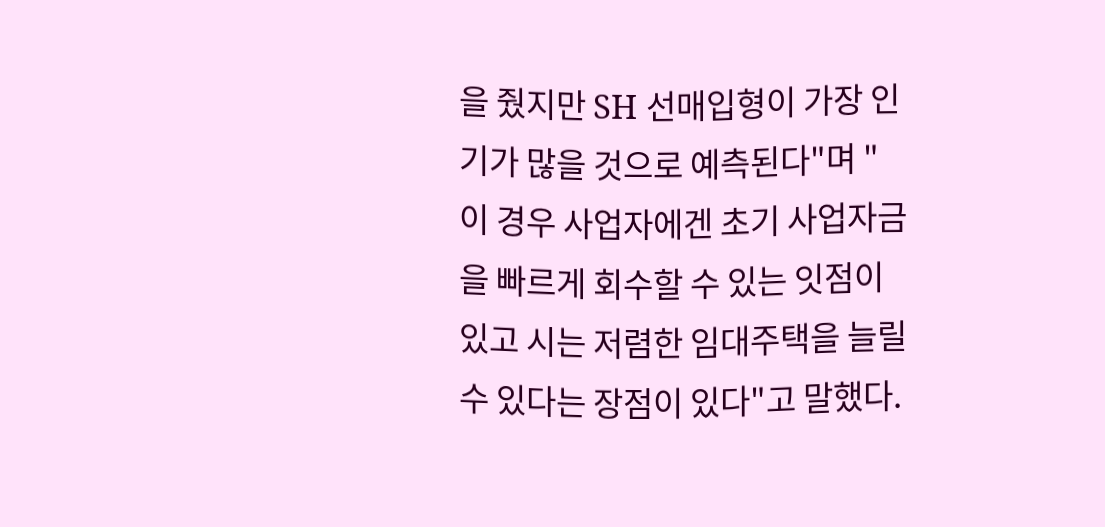을 줬지만 SH 선매입형이 가장 인기가 많을 것으로 예측된다"며 "이 경우 사업자에겐 초기 사업자금을 빠르게 회수할 수 있는 잇점이 있고 시는 저렴한 임대주택을 늘릴 수 있다는 장점이 있다"고 말했다.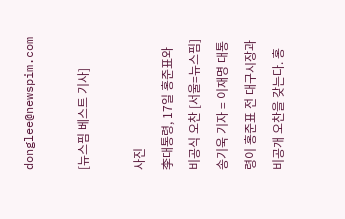donglee@newspim.com

[뉴스핌 베스트 기사]

사진
李대통령, 17일 홍준표와 비공식 오찬 [서울=뉴스핌] 송기욱 기자 = 이재명 대통령이 홍준표 전 대구시장과 비공개 오찬을 갖는다. 홍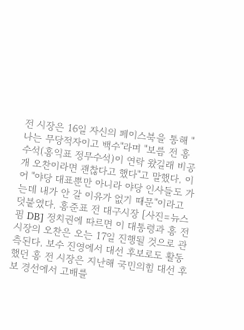전 시장은 16일 자신의 페이스북을 통해 "나는 무당적자이고 백수"라며 "보름 전 홍 수석(홍익표 정무수석)이 연락 왔길래 비공개 오찬이라면 괜찮다고 했다"고 말했다. 이어 "야당 대표뿐만 아니라 야당 인사들도 가는데 내가 안 갈 이유가 없기 때문"이라고 덧붙였다. 홍준표 전 대구시장 [사진=뉴스핌 DB] 정치권에 따르면 이 대통령과 홍 전 시장의 오찬은 오는 17일 진행될 것으로 관측된다. 보수 진영에서 대선 후보로도 활동했던 홍 전 시장은 지난해 국민의힘 대선 후보 경선에서 고배를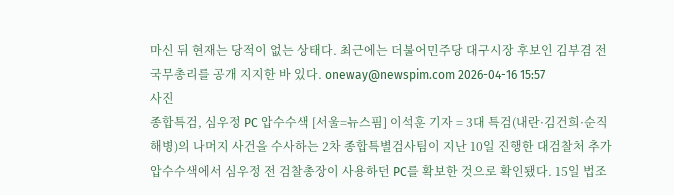마신 뒤 현재는 당적이 없는 상태다. 최근에는 더불어민주당 대구시장 후보인 김부겸 전 국무총리를 공개 지지한 바 있다. oneway@newspim.com 2026-04-16 15:57
사진
종합특검, 심우정 PC 압수수색 [서울=뉴스핌] 이석훈 기자 = 3대 특검(내란·김건희·순직해병)의 나머지 사건을 수사하는 2차 종합특별검사팀이 지난 10일 진행한 대검찰처 추가 압수수색에서 심우정 전 검찰총장이 사용하던 PC를 확보한 것으로 확인됐다. 15일 법조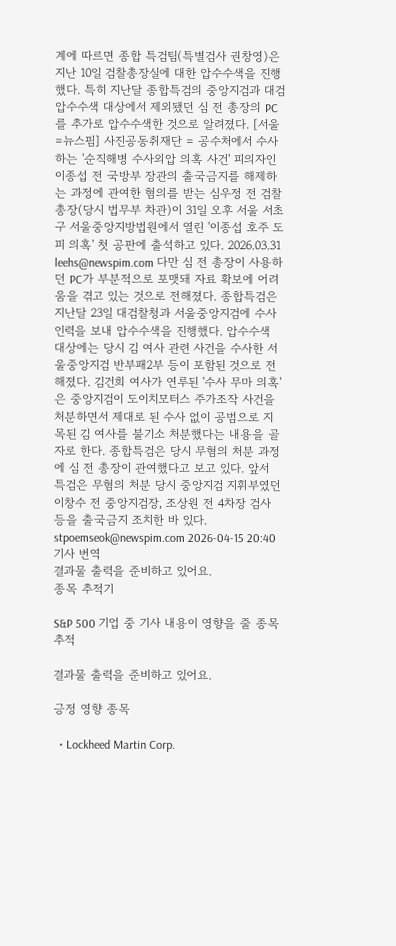계에 따르면 종합 특검팀(특별검사 권창영)은 지난 10일 검찰총장실에 대한 압수수색을 진행했다. 특히 지난달 종합특검의 중앙지검과 대검 압수수색 대상에서 제외됐던 심 전 총장의 PC를 추가로 압수수색한 것으로 알려졌다. [서울=뉴스핌] 사진공동취재단 = 공수처에서 수사하는 '순직해병 수사외압 의혹 사건' 피의자인 이종섭 전 국방부 장관의 출국금지를 해제하는 과정에 관여한 혐의를 받는 심우정 전 검찰총장(당시 법무부 차관)이 31일 오후 서울 서초구 서울중앙지방법원에서 열린 '이종섭 호주 도피 의혹' 첫 공판에 출석하고 있다. 2026.03.31 leehs@newspim.com 다만 심 전 총장이 사용하던 PC가 부분적으로 포맷돼 자료 확보에 어려움을 겪고 있는 것으로 전해졌다. 종합특검은 지난달 23일 대검찰청과 서울중앙지검에 수사 인력을 보내 압수수색을 진행했다. 압수수색 대상에는 당시 김 여사 관련 사건을 수사한 서울중앙지검 반부패2부 등이 포함된 것으로 전해졌다. 김건희 여사가 연루된 '수사 무마 의혹'은 중앙지검이 도이치모터스 주가조작 사건을 처분하면서 제대로 된 수사 없이 공범으로 지목된 김 여사를 불기소 처분했다는 내용을 골자로 한다. 종합특검은 당시 무혐의 처분 과정에 심 전 총장이 관여했다고 보고 있다. 앞서 특검은 무혐의 처분 당시 중앙지검 지휘부였던 이창수 전 중앙지검장, 조상원 전 4차장 검사 등을 출국금지 조치한 바 있다. stpoemseok@newspim.com 2026-04-15 20:40
기사 번역
결과물 출력을 준비하고 있어요.
종목 추적기

S&P 500 기업 중 기사 내용이 영향을 줄 종목 추적

결과물 출력을 준비하고 있어요.

긍정 영향 종목

  • Lockheed Martin Corp.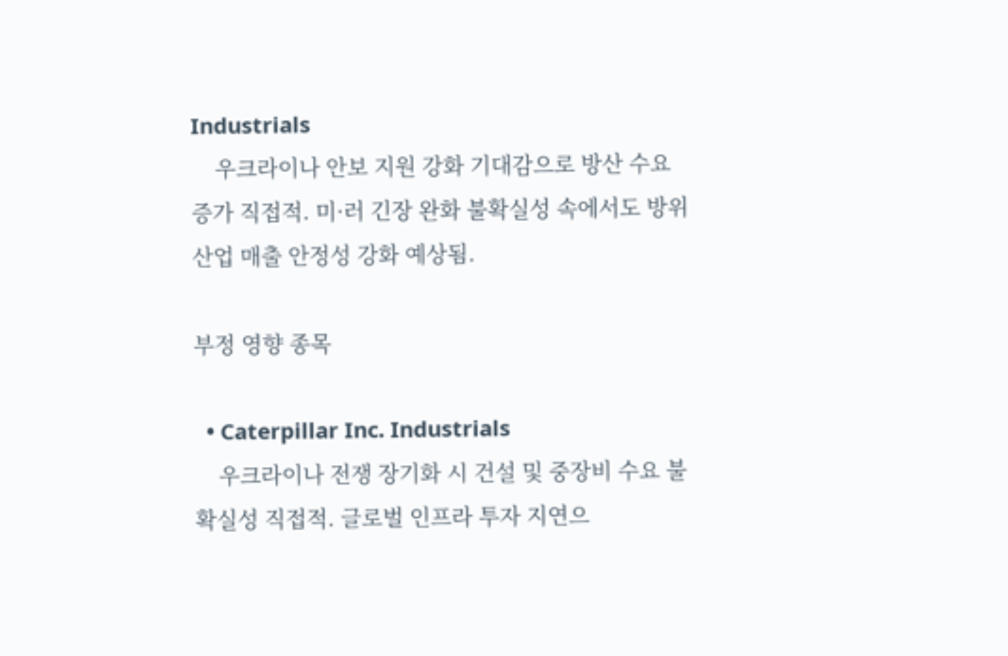Industrials
    우크라이나 안보 지원 강화 기대감으로 방산 수요 증가 직접적. 미·러 긴장 완화 불확실성 속에서도 방위산업 매출 안정성 강화 예상됨.

부정 영향 종목

  • Caterpillar Inc. Industrials
    우크라이나 전쟁 장기화 시 건설 및 중장비 수요 불확실성 직접적. 글로벌 인프라 투자 지연으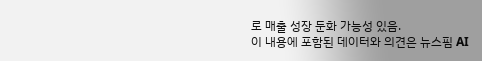로 매출 성장 둔화 가능성 있음.
이 내용에 포함된 데이터와 의견은 뉴스핌 AI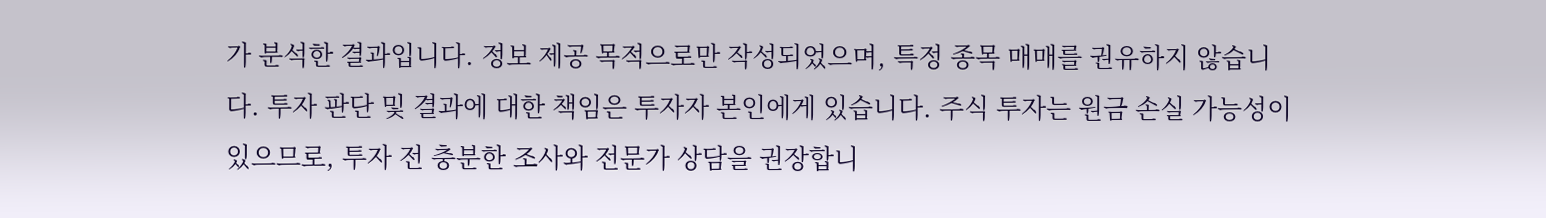가 분석한 결과입니다. 정보 제공 목적으로만 작성되었으며, 특정 종목 매매를 권유하지 않습니다. 투자 판단 및 결과에 대한 책임은 투자자 본인에게 있습니다. 주식 투자는 원금 손실 가능성이 있으므로, 투자 전 충분한 조사와 전문가 상담을 권장합니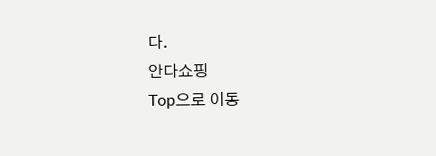다.
안다쇼핑
Top으로 이동